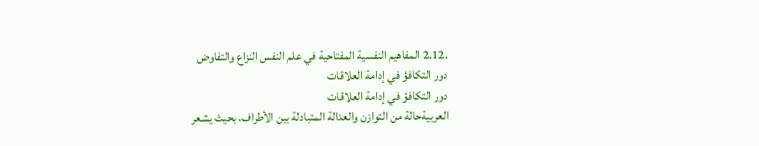.2.12 المفاهيم النفسية المفتاحية في علم النفس النزاع والتفاوض
دور التكافؤ في إدامة العلاقات
دور التكافؤ في إدامة العلاقات
العربيةحالة من التوازن والعدالة المتبادلة بين الأطراف، بحيث يشعر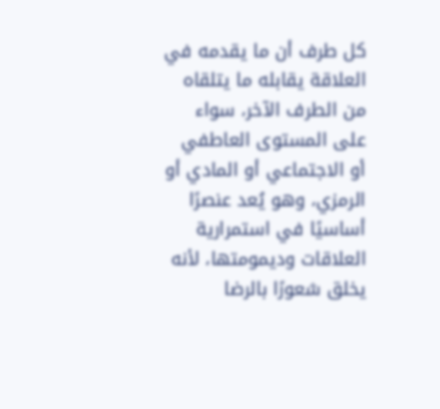كل طرف أن ما يقدمه في العلاقة يقابله ما يتلقاه من الطرف الآخر، سواء على المستوى العاطفي أو الاجتماعي أو المادي أو الرمزي، وهو يُعد عنصرًا أساسيًا في استمرارية العلاقات وديمومتها، لأنه يخلق شعورًا بالرضا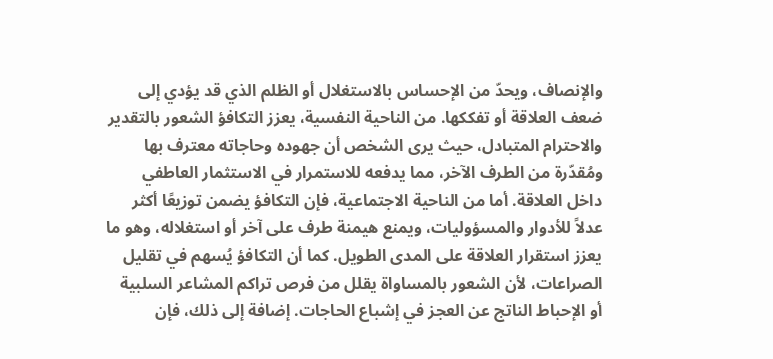والإنصاف، ويحدّ من الإحساس بالاستغلال أو الظلم الذي قد يؤدي إلى ضعف العلاقة أو تفككها. من الناحية النفسية، يعزز التكافؤ الشعور بالتقدير والاحترام المتبادل، حيث يرى الشخص أن جهوده وحاجاته معترف بها ومُقدّرة من الطرف الآخر، مما يدفعه للاستمرار في الاستثمار العاطفي داخل العلاقة. أما من الناحية الاجتماعية، فإن التكافؤ يضمن توزيعًا أكثر عدلاً للأدوار والمسؤوليات، ويمنع هيمنة طرف على آخر أو استغلاله، وهو ما يعزز استقرار العلاقة على المدى الطويل. كما أن التكافؤ يُسهم في تقليل الصراعات، لأن الشعور بالمساواة يقلل من فرص تراكم المشاعر السلبية أو الإحباط الناتج عن العجز في إشباع الحاجات. إضافة إلى ذلك، فإن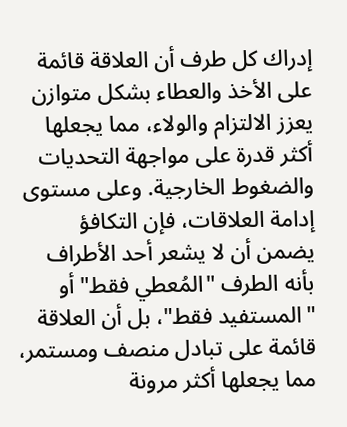إدراك كل طرف أن العلاقة قائمة على الأخذ والعطاء بشكل متوازن يعزز الالتزام والولاء، مما يجعلها أكثر قدرة على مواجهة التحديات والضغوط الخارجية. وعلى مستوى إدامة العلاقات، فإن التكافؤ يضمن أن لا يشعر أحد الأطراف بأنه الطرف "المُعطي فقط" أو "المستفيد فقط"، بل أن العلاقة قائمة على تبادل منصف ومستمر، مما يجعلها أكثر مرونة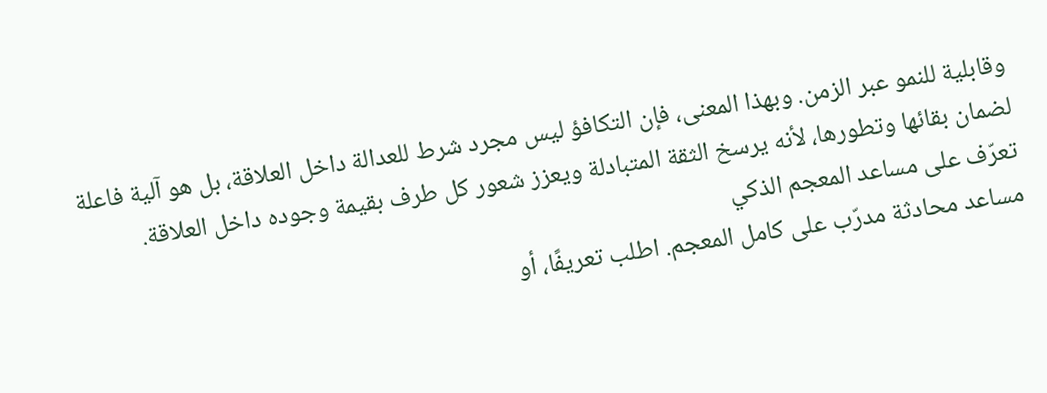وقابلية للنمو عبر الزمن. وبهذا المعنى، فإن التكافؤ ليس مجرد شرط للعدالة داخل العلاقة، بل هو آلية فاعلة لضمان بقائها وتطورها، لأنه يرسخ الثقة المتبادلة ويعزز شعور كل طرف بقيمة وجوده داخل العلاقة.
تعرّف على مساعد المعجم الذكي
مساعد محادثة مدرّب على كامل المعجم. اطلب تعريفًا، أو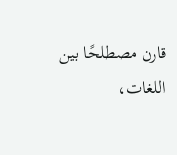قارن مصطلحًا بين اللغات،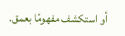أو استكشف مفهومًا بعمق.